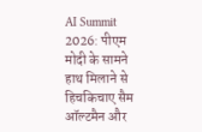AI Summit 2026: पीएम मोदी के सामने हाथ मिलाने से हिचकिचाए सैम ऑल्टमैन और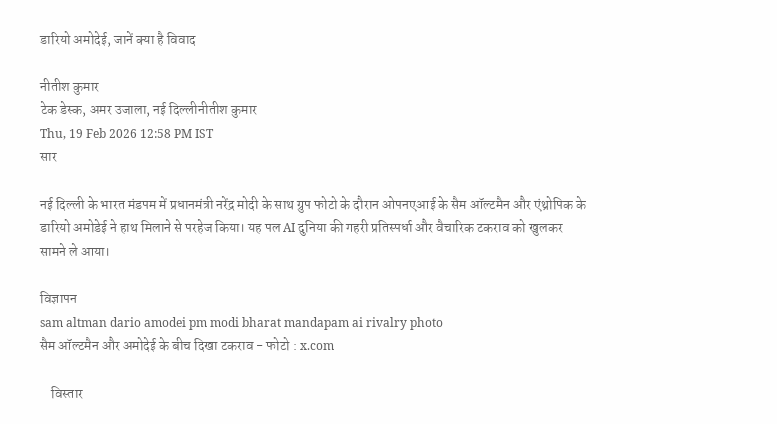डारियो अमोदेई, जानें क्या है विवाद

नीतीश कुमार
टेक डेस्क, अमर उजाला, नई दिल्लीनीतीश कुमार
Thu, 19 Feb 2026 12:58 PM IST
सार

नई दिल्ली के भारत मंडपम में प्रधानमंत्री नरेंद्र मोदी के साथ ग्रुप फोटो के दौरान ओपनएआई के सैम ऑल्टमैन और एंथ्रोपिक के डारियो अमोडेई ने हाथ मिलाने से परहेज किया। यह पल AI दुनिया की गहरी प्रतिस्पर्धा और वैचारिक टकराव को खुलकर सामने ले आया।

विज्ञापन
sam altman dario amodei pm modi bharat mandapam ai rivalry photo
सैम ऑल्टमैन और अमोदेई के बीच दिखा टकराव - फोटो : x.com

    विस्तार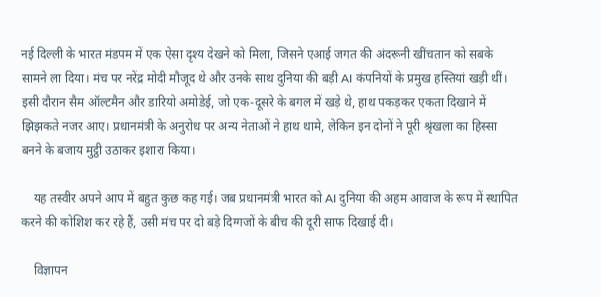नई दिल्ली के भारत मंडपम में एक ऐसा दृश्य देखने को मिला, जिसने एआई जगत की अंदरूनी खींचतान को सबके सामने ला दिया। मंच पर नरेंद्र मोदी मौजूद थे और उनके साथ दुनिया की बड़ी AI कंपनियों के प्रमुख हस्तियां खड़ी थीं। इसी दौरान सैम ऑल्टमैन और डारियो अमोडेई, जो एक-दूसरे के बगल में खड़े थे, हाथ पकड़कर एकता दिखाने में झिझकते नजर आए। प्रधानमंत्री के अनुरोध पर अन्य नेताओं ने हाथ थामे, लेकिन इन दोनों ने पूरी श्रृंखला का हिस्सा बनने के बजाय मुट्ठी उठाकर इशारा किया।

    यह तस्वीर अपने आप में बहुत कुछ कह गई। जब प्रधानमंत्री भारत को AI दुनिया की अहम आवाज के रूप में स्थापित करने की कोशिश कर रहे हैं, उसी मंच पर दो बड़े दिग्गजों के बीच की दूरी साफ दिखाई दी।

    विज्ञापन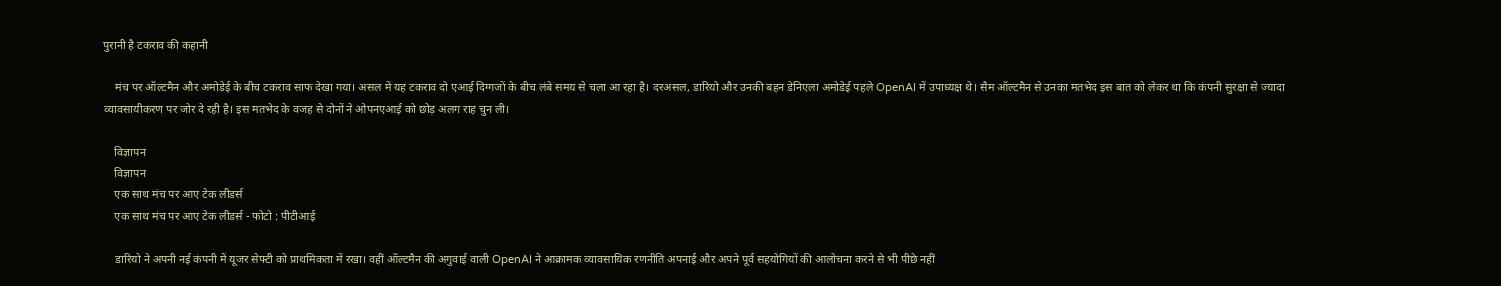पुरानी है टकराव की कहानी

    मंच पर ऑल्टमैन और अमोडेई के बीच टकराव साफ देखा गया। असल में यह टकराव दो एआई दिग्गजों के बीच लंबे समय से चला आ रहा है। दरअसल, डारियो और उनकी बहन डेनिएला अमोडेई पहले OpenAI में उपाध्यक्ष थे। सैम ऑल्टमैन से उनका मतभेद इस बात को लेकर था कि कंपनी सुरक्षा से ज्यादा व्यावसायीकरण पर जोर दे रही है। इस मतभेद के वजह से दोनों ने ओपनएआई को छोड़ अलग राह चुन ली।

    विज्ञापन
    विज्ञापन
    एक साथ मंच पर आए टेक लीडर्स
    एक साथ मंच पर आए टेक लीडर्स - फोटो : पीटीआई

    डारियो ने अपनी नई कंपनी में यूजर सेफ्टी को प्राथमिकता में रखा। वहीं ऑल्टमैन की अगुवाई वाली OpenAI ने आक्रामक व्यावसायिक रणनीति अपनाई और अपने पूर्व सहयोगियों की आलोचना करने से भी पीछे नहीं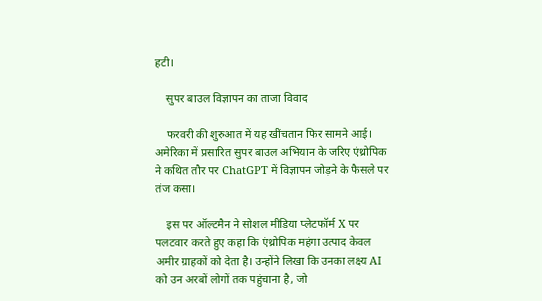हटी।

    सुपर बाउल विज्ञापन का ताजा विवाद

    फरवरी की शुरुआत में यह खींचतान फिर सामने आई। अमेरिका में प्रसारित सुपर बाउल अभियान के जरिए एंथ्रोपिक ने कथित तौर पर ChatGPT में विज्ञापन जोड़ने के फैसले पर तंज कसा।

    इस पर ऑल्टमैन ने सोशल मीडिया प्लेटफॉर्म X पर पलटवार करते हुए कहा कि एंथ्रोपिक महंगा उत्पाद केवल अमीर ग्राहकों को देता है। उन्होंने लिखा कि उनका लक्ष्य AI को उन अरबों लोगों तक पहुंचाना है, जो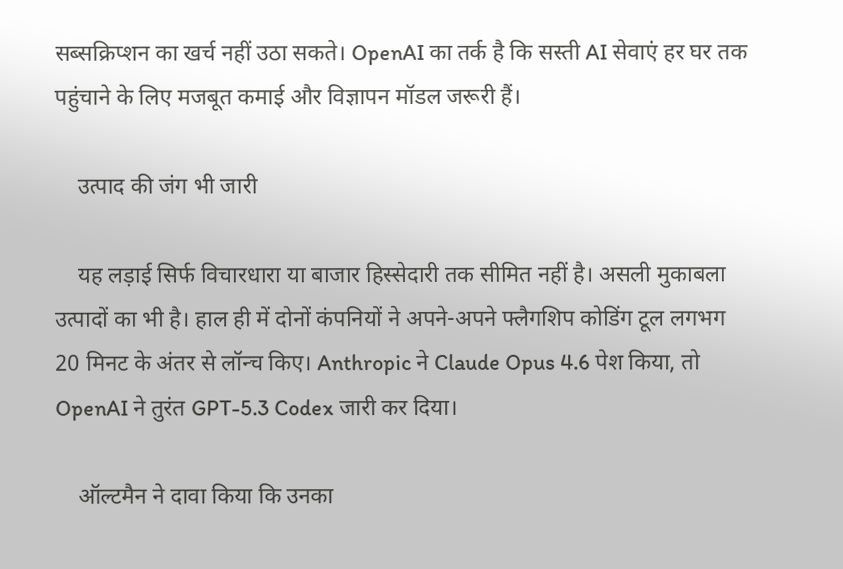सब्सक्रिप्शन का खर्च नहीं उठा सकते। OpenAI का तर्क है कि सस्ती AI सेवाएं हर घर तक पहुंचाने के लिए मजबूत कमाई और विज्ञापन मॉडल जरूरी हैं।

    उत्पाद की जंग भी जारी

    यह लड़ाई सिर्फ विचारधारा या बाजार हिस्सेदारी तक सीमित नहीं है। असली मुकाबला उत्पादों का भी है। हाल ही में दोनों कंपनियों ने अपने-अपने फ्लैगशिप कोडिंग टूल लगभग 20 मिनट के अंतर से लॉन्च किए। Anthropic ने Claude Opus 4.6 पेश किया, तो OpenAI ने तुरंत GPT-5.3 Codex जारी कर दिया।

    ऑल्टमैन ने दावा किया कि उनका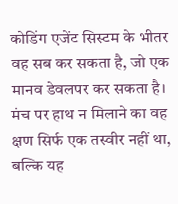कोडिंग एजेंट सिस्टम के भीतर वह सब कर सकता है, जो एक मानव डेवलपर कर सकता है। मंच पर हाथ न मिलाने का वह क्षण सिर्फ एक तस्वीर नहीं था, बल्कि यह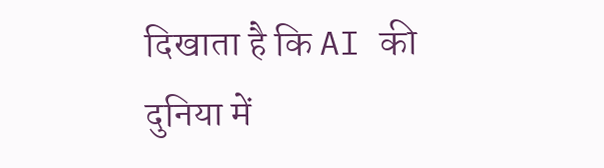दिखाता है कि AI की दुनिया में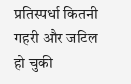प्रतिस्पर्धा कितनी गहरी और जटिल हो चुकी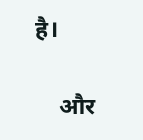है।

    और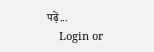पढ़ें...
    Login or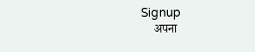Signup
    अपना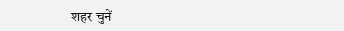शहर चुनें